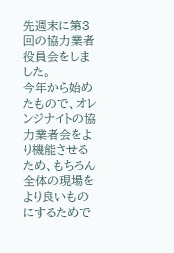先週末に第3回の協力業者役員会をしました。
今年から始めたもので、オレンジナイトの協力業者会をより機能させるため、もちろん全体の現場をより良いものにするためで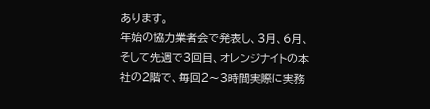あります。
年始の協力業者会で発表し、3月、6月、そして先週で3回目、オレンジナイトの本社の2階で、毎回2〜3時間実際に実務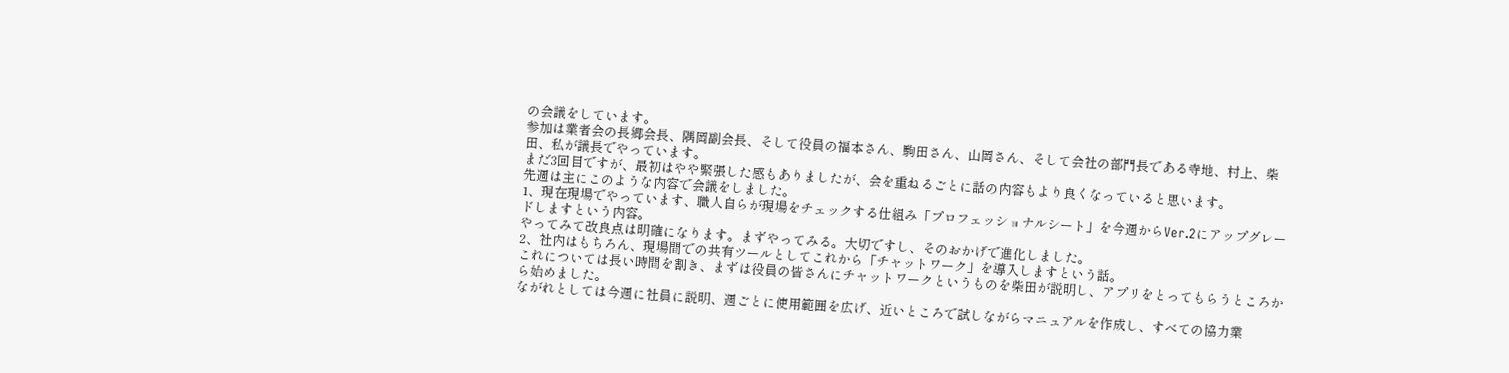の会議をしています。
参加は業者会の長郷会長、隅岡副会長、そして役員の福本さん、駒田さん、山岡さん、そして会社の部門長である寺地、村上、柴田、私が議長でやっています。
まだ3回目ですが、最初はやや緊張した感もありましたが、会を重ねるごとに話の内容もより良くなっていると思います。
先週は主にこのような内容で会議をしました。
1、現在現場でやっています、職人自らが現場をチェックする仕組み「プロフェッショナルシート」を今週からVer.2にアップグレードしますという内容。
やってみて改良点は明確になります。まずやってみる。大切ですし、そのおかげで進化しました。
2、社内はもちろん、現場間での共有ツールとしてこれから「チャットワーク」を導入しますという話。
これについては長い時間を割き、まずは役員の皆さんにチャットワークというものを柴田が説明し、アプリをとってもらうところから始めました。
ながれとしては今週に社員に説明、週ごとに使用範囲を広げ、近いところで試しながらマニュアルを作成し、すべての協力業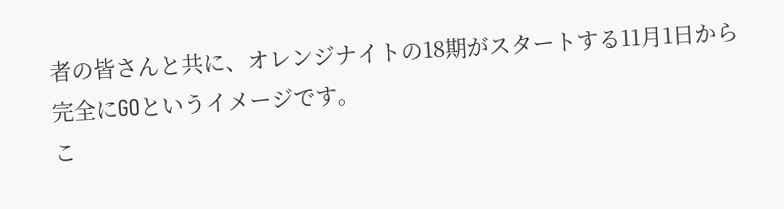者の皆さんと共に、オレンジナイトの18期がスタートする11月1日から完全にGOというイメージです。
こ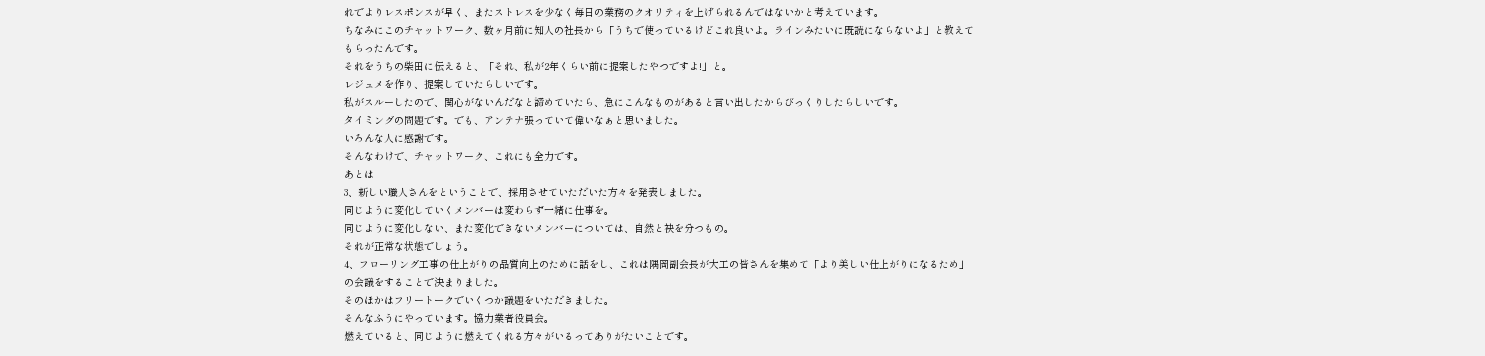れでよりレスポンスが早く、またストレスを少なく毎日の業務のクオリティを上げられるんではないかと考えています。
ちなみにこのチャットワーク、数ヶ月前に知人の社長から「うちで使っているけどこれ良いよ。ラインみたいに既読にならないよ」と教えてもらったんです。
それをうちの柴田に伝えると、「それ、私が2年くらい前に提案したやつですよ!」と。
レジュメを作り、提案していたらしいです。
私がスルーしたので、関心がないんだなと諦めていたら、急にこんなものがあると言い出したからびっくりしたらしいです。
タイミングの問題です。でも、アンテナ張っていて偉いなぁと思いました。
いろんな人に感謝です。
そんなわけで、チャットワーク、これにも全力です。
あとは
3、新しい職人さんをということで、採用させていただいた方々を発表しました。
同じように変化していくメンバーは変わらず一緒に仕事を。
同じように変化しない、また変化できないメンバーについては、自然と袂を分つもの。
それが正常な状態でしょう。
4、フローリング工事の仕上がりの品質向上のために話をし、これは隅岡副会長が大工の皆さんを集めて「より美しい仕上がりになるため」の会議をすることで決まりました。
そのほかはフリートークでいくつか議題をいただきました。
そんなふうにやっています。協力業者役員会。
燃えていると、同じように燃えてくれる方々がいるってありがたいことです。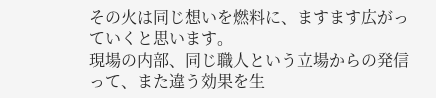その火は同じ想いを燃料に、ますます広がっていくと思います。
現場の内部、同じ職人という立場からの発信って、また違う効果を生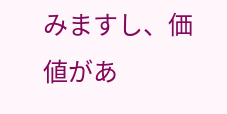みますし、価値があ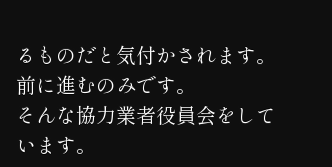るものだと気付かされます。
前に進むのみです。
そんな協力業者役員会をしています。